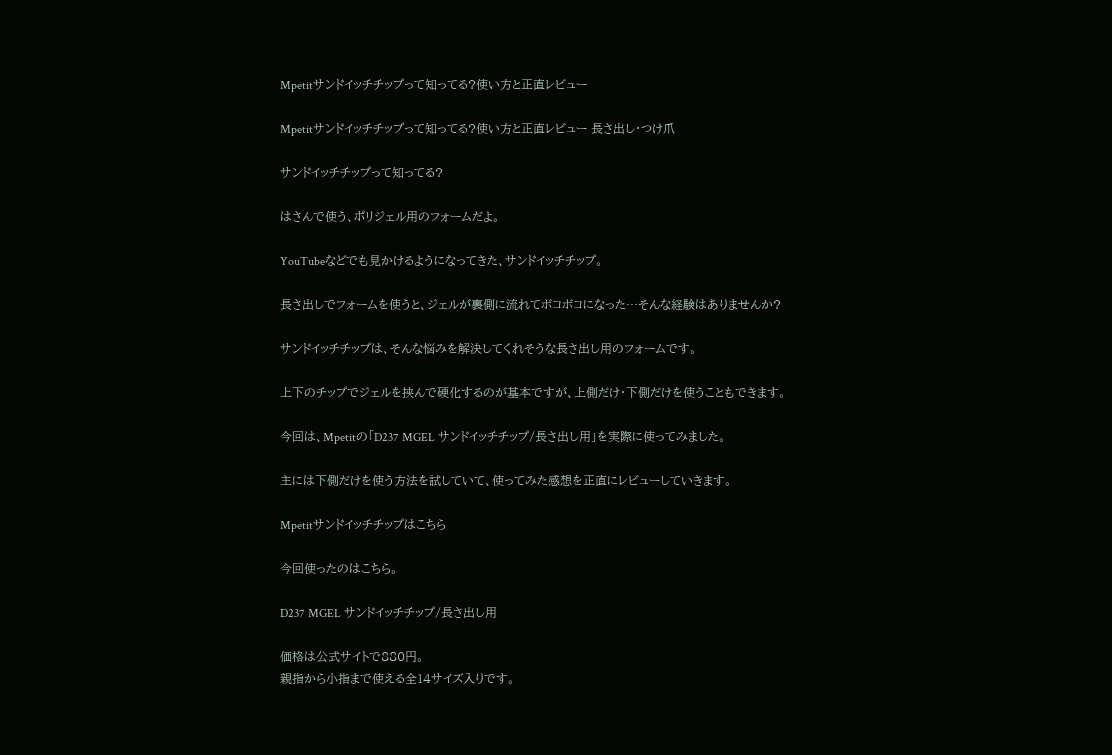Mpetitサンドイッチチップって知ってる?使い方と正直レビュー

Mpetitサンドイッチチップって知ってる?使い方と正直レビュー 長さ出し・つけ爪

サンドイッチチップって知ってる?

はさんで使う、ポリジェル用のフォームだよ。

YouTubeなどでも見かけるようになってきた、サンドイッチチップ。

長さ出しでフォームを使うと、ジェルが裏側に流れてボコボコになった…そんな経験はありませんか?

サンドイッチチップは、そんな悩みを解決してくれそうな長さ出し用のフォームです。

上下のチップでジェルを挟んで硬化するのが基本ですが、上側だけ・下側だけを使うこともできます。

今回は、Mpetitの「D237 MGEL サンドイッチチップ/長さ出し用」を実際に使ってみました。

主には下側だけを使う方法を試していて、使ってみた感想を正直にレビューしていきます。

Mpetitサンドイッチチップはこちら

今回使ったのはこちら。

D237 MGEL サンドイッチチップ/長さ出し用

価格は公式サイトで880円。
親指から小指まで使える全14サイズ入りです。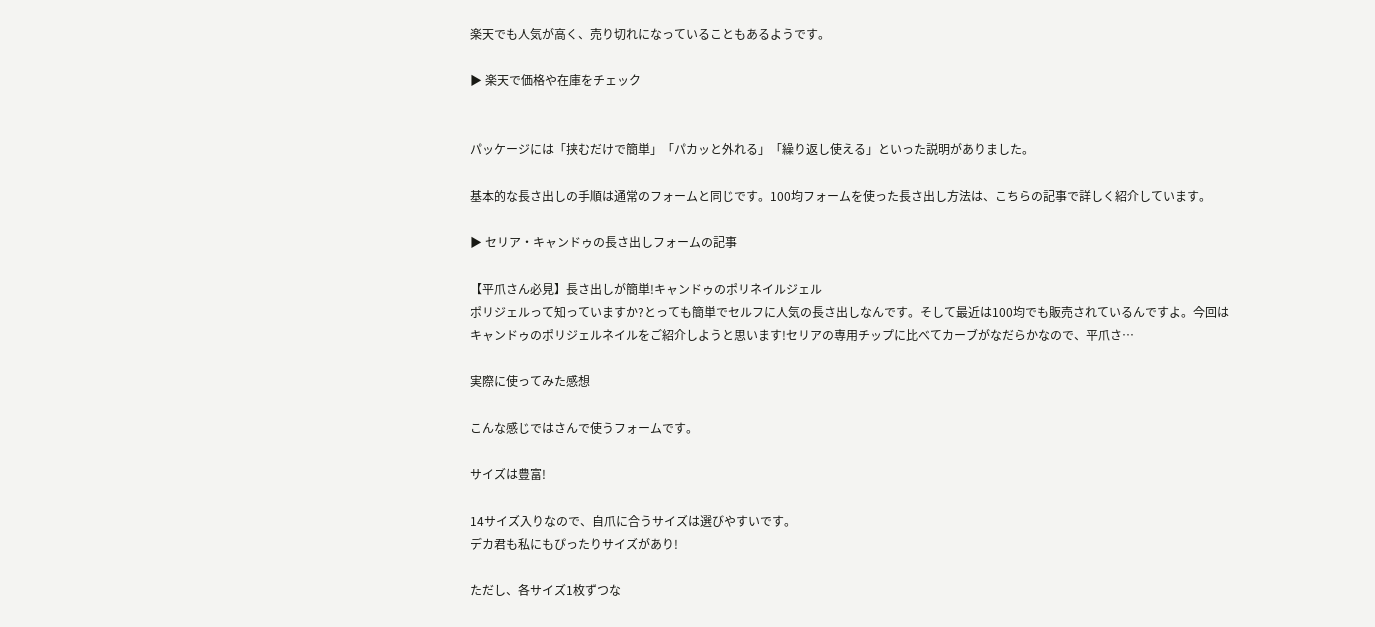楽天でも人気が高く、売り切れになっていることもあるようです。

▶ 楽天で価格や在庫をチェック


パッケージには「挟むだけで簡単」「パカッと外れる」「繰り返し使える」といった説明がありました。

基本的な長さ出しの手順は通常のフォームと同じです。100均フォームを使った長さ出し方法は、こちらの記事で詳しく紹介しています。

▶ セリア・キャンドゥの長さ出しフォームの記事

【平爪さん必見】長さ出しが簡単!キャンドゥのポリネイルジェル
ポリジェルって知っていますか?とっても簡単でセルフに人気の長さ出しなんです。そして最近は100均でも販売されているんですよ。今回はキャンドゥのポリジェルネイルをご紹介しようと思います!セリアの専用チップに比べてカーブがなだらかなので、平爪さ…

実際に使ってみた感想

こんな感じではさんで使うフォームです。

サイズは豊富!

14サイズ入りなので、自爪に合うサイズは選びやすいです。
デカ君も私にもぴったりサイズがあり!

ただし、各サイズ1枚ずつな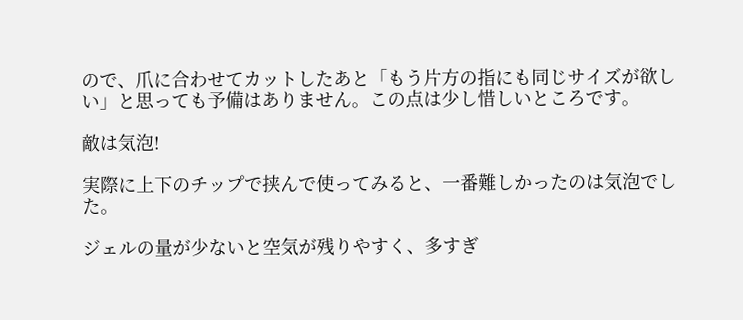ので、爪に合わせてカットしたあと「もう片方の指にも同じサイズが欲しい」と思っても予備はありません。この点は少し惜しいところです。

敵は気泡!

実際に上下のチップで挟んで使ってみると、一番難しかったのは気泡でした。

ジェルの量が少ないと空気が残りやすく、多すぎ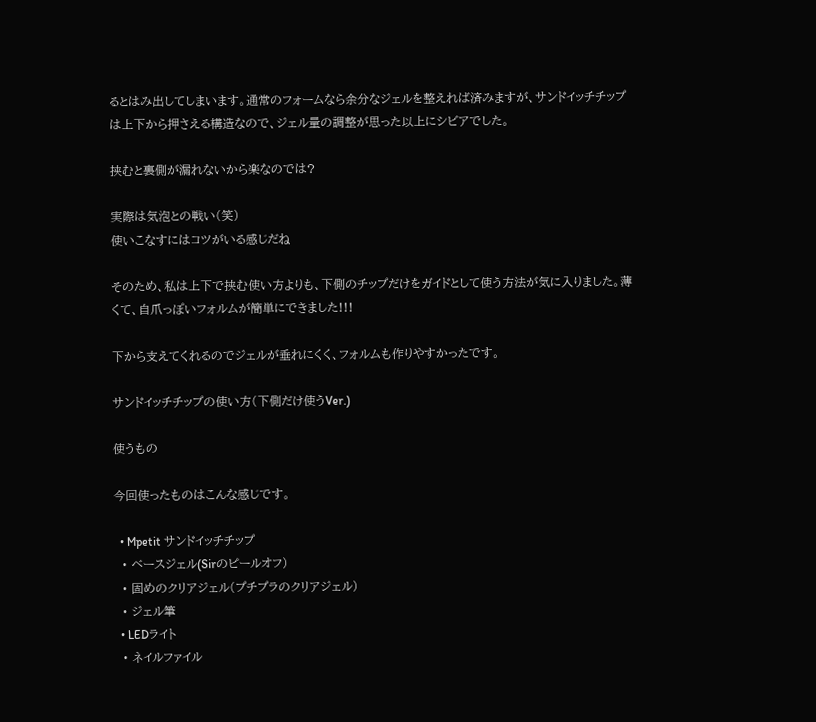るとはみ出してしまいます。通常のフォームなら余分なジェルを整えれば済みますが、サンドイッチチップは上下から押さえる構造なので、ジェル量の調整が思った以上にシビアでした。

挟むと裏側が漏れないから楽なのでは?

実際は気泡との戦い(笑)
使いこなすにはコツがいる感じだね

そのため、私は上下で挟む使い方よりも、下側のチップだけをガイドとして使う方法が気に入りました。薄くて、自爪っぽいフォルムが簡単にできました!!!

下から支えてくれるのでジェルが垂れにくく、フォルムも作りやすかったです。

サンドイッチチップの使い方(下側だけ使うVer.)

使うもの

今回使ったものはこんな感じです。

  • Mpetit サンドイッチチップ
  • ベースジェル(Sirのピールオフ)
  • 固めのクリアジェル(プチプラのクリアジェル)
  • ジェル筆
  • LEDライト
  • ネイルファイル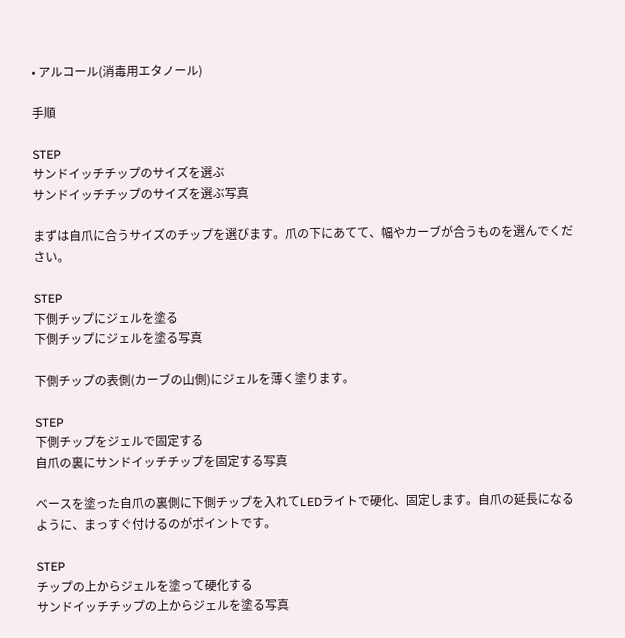• アルコール(消毒用エタノール)

手順

STEP
サンドイッチチップのサイズを選ぶ
サンドイッチチップのサイズを選ぶ写真

まずは自爪に合うサイズのチップを選びます。爪の下にあてて、幅やカーブが合うものを選んでください。

STEP
下側チップにジェルを塗る
下側チップにジェルを塗る写真

下側チップの表側(カーブの山側)にジェルを薄く塗ります。

STEP
下側チップをジェルで固定する
自爪の裏にサンドイッチチップを固定する写真

ベースを塗った自爪の裏側に下側チップを入れてLEDライトで硬化、固定します。自爪の延長になるように、まっすぐ付けるのがポイントです。

STEP
チップの上からジェルを塗って硬化する
サンドイッチチップの上からジェルを塗る写真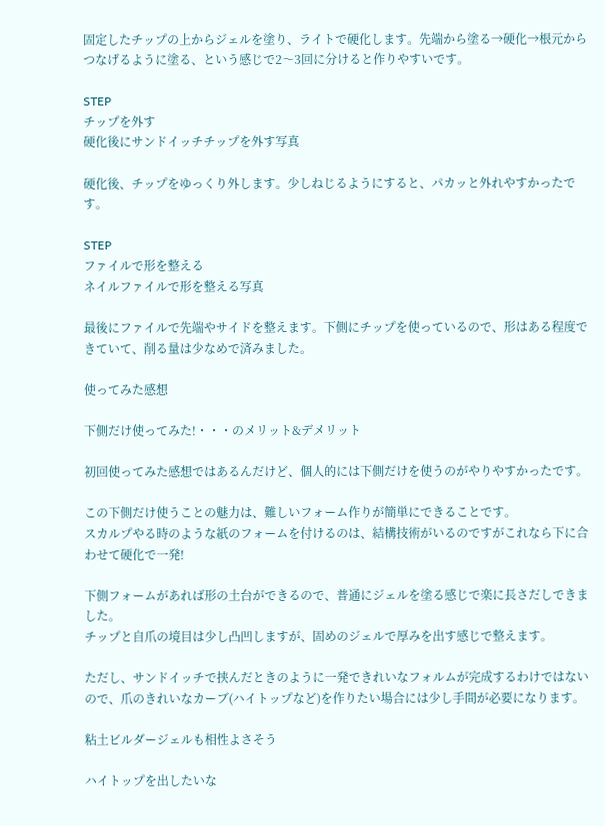固定したチップの上からジェルを塗り、ライトで硬化します。先端から塗る→硬化→根元からつなげるように塗る、という感じで2〜3回に分けると作りやすいです。

STEP
チップを外す
硬化後にサンドイッチチップを外す写真

硬化後、チップをゆっくり外します。少しねじるようにすると、パカッと外れやすかったです。

STEP
ファイルで形を整える
ネイルファイルで形を整える写真

最後にファイルで先端やサイドを整えます。下側にチップを使っているので、形はある程度できていて、削る量は少なめで済みました。

使ってみた感想

下側だけ使ってみた!・・・のメリット&デメリット

初回使ってみた感想ではあるんだけど、個人的には下側だけを使うのがやりやすかったです。

この下側だけ使うことの魅力は、難しいフォーム作りが簡単にできることです。
スカルプやる時のような紙のフォームを付けるのは、結構技術がいるのですがこれなら下に合わせて硬化で一発!

下側フォームがあれば形の土台ができるので、普通にジェルを塗る感じで楽に長さだしできました。
チップと自爪の境目は少し凸凹しますが、固めのジェルで厚みを出す感じで整えます。

ただし、サンドイッチで挟んだときのように一発できれいなフォルムが完成するわけではないので、爪のきれいなカーブ(ハイトップなど)を作りたい場合には少し手間が必要になります。

粘土ビルダージェルも相性よさそう

ハイトップを出したいな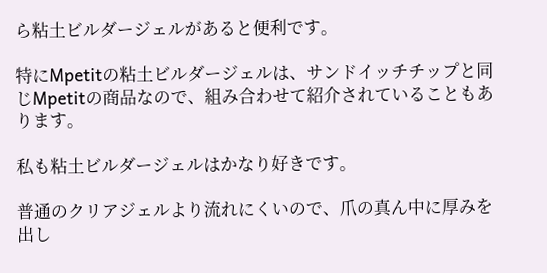ら粘土ビルダージェルがあると便利です。

特にMpetitの粘土ビルダージェルは、サンドイッチチップと同じMpetitの商品なので、組み合わせて紹介されていることもあります。

私も粘土ビルダージェルはかなり好きです。

普通のクリアジェルより流れにくいので、爪の真ん中に厚みを出し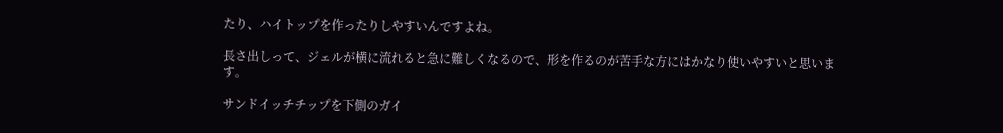たり、ハイトップを作ったりしやすいんですよね。

長さ出しって、ジェルが横に流れると急に難しくなるので、形を作るのが苦手な方にはかなり使いやすいと思います。

サンドイッチチップを下側のガイ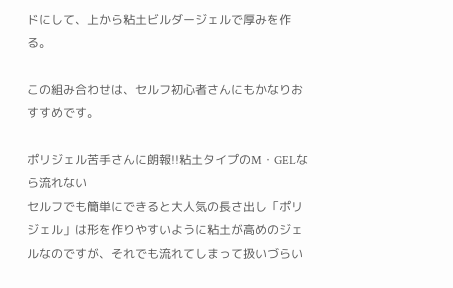ドにして、上から粘土ビルダージェルで厚みを作る。

この組み合わせは、セルフ初心者さんにもかなりおすすめです。

ポリジェル苦手さんに朗報!!粘土タイプのM・GELなら流れない
セルフでも簡単にできると大人気の長さ出し「ポリジェル」は形を作りやすいように粘土が高めのジェルなのですが、それでも流れてしまって扱いづらい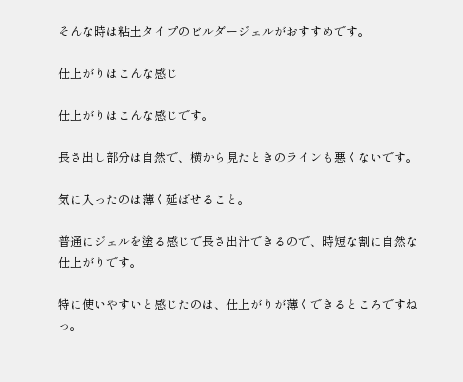そんな時は粘土タイプのビルダージェルがおすすめです。

仕上がりはこんな感じ

仕上がりはこんな感じです。

長さ出し部分は自然で、横から見たときのラインも悪くないです。

気に入ったのは薄く延ばせること。

普通にジェルを塗る感じで長さ出汁できるので、時短な割に自然な仕上がりです。

特に使いやすいと感じたのは、仕上がりが薄くできるところですねっ。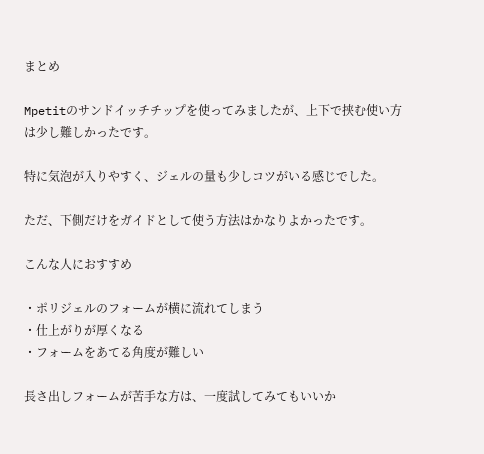まとめ

Mpetitのサンドイッチチップを使ってみましたが、上下で挟む使い方は少し難しかったです。

特に気泡が入りやすく、ジェルの量も少しコツがいる感じでした。

ただ、下側だけをガイドとして使う方法はかなりよかったです。

こんな人におすすめ

・ポリジェルのフォームが横に流れてしまう
・仕上がりが厚くなる
・フォームをあてる角度が難しい

長さ出しフォームが苦手な方は、一度試してみてもいいか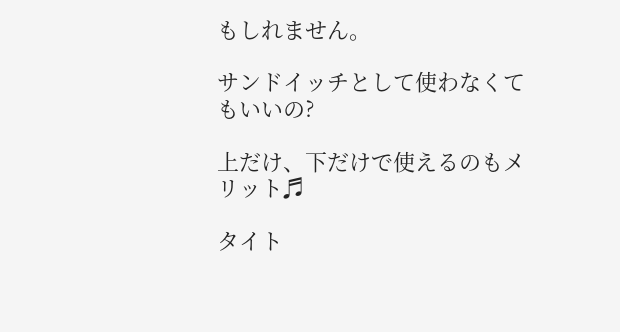もしれません。

サンドイッチとして使わなくてもいいの?

上だけ、下だけで使えるのもメリット♬

タイト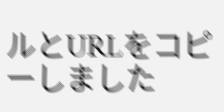ルとURLをコピーしました